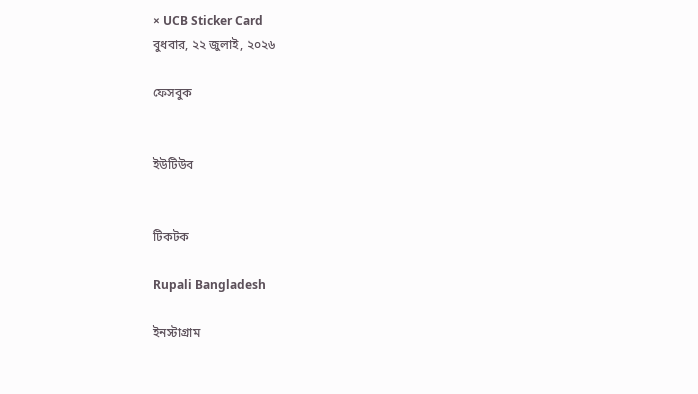× UCB Sticker Card
বুধবার, ২২ জুলাই, ২০২৬

ফেসবুক


ইউটিউব


টিকটক

Rupali Bangladesh

ইনস্টাগ্রাম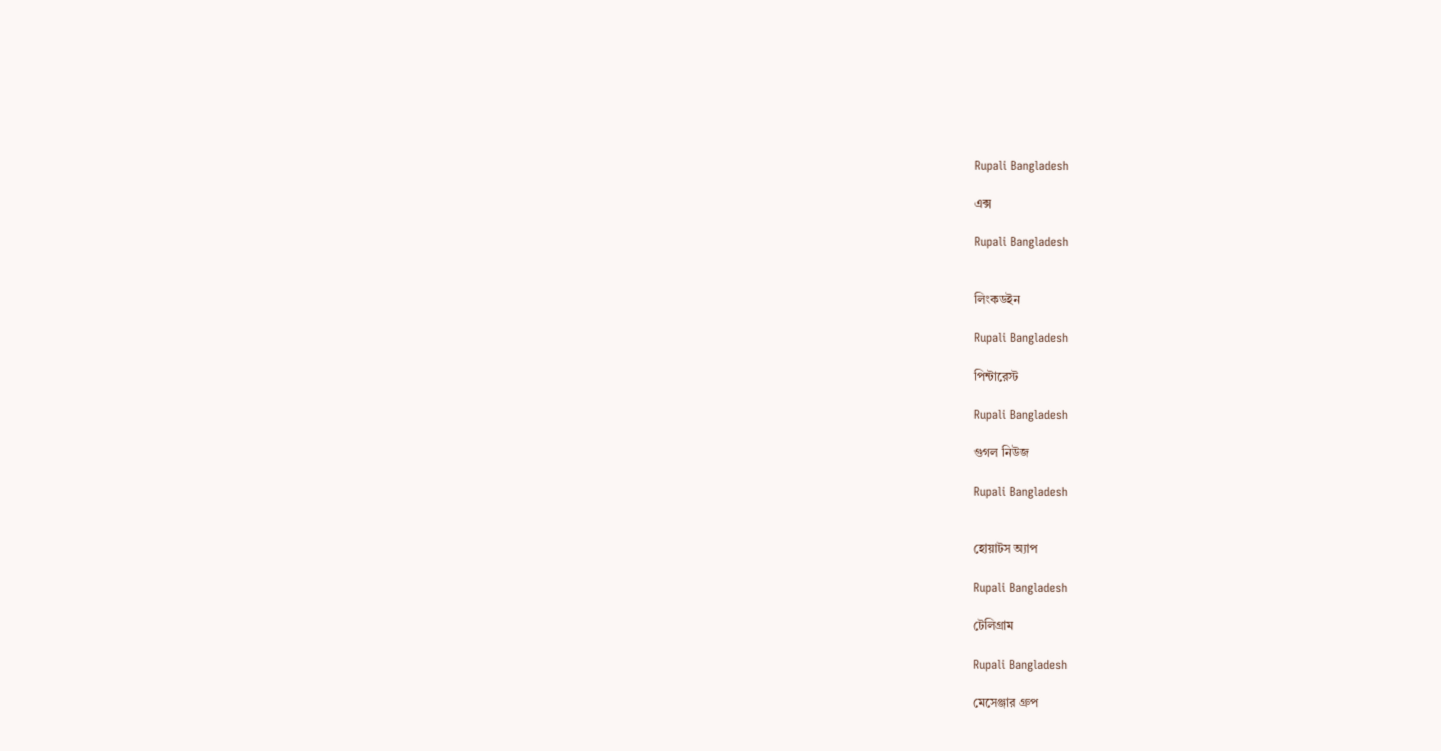Rupali Bangladesh

এক্স

Rupali Bangladesh


লিংকডইন

Rupali Bangladesh

পিন্টারেস্ট

Rupali Bangladesh

গুগল নিউজ

Rupali Bangladesh


হোয়াটস অ্যাপ

Rupali Bangladesh

টেলিগ্রাম

Rupali Bangladesh

মেসেঞ্জার গ্রুপ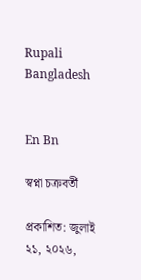Rupali Bangladesh


En Bn

স্বপ্না চক্রবর্তী

প্রকাশিত: জুলাই ২১, ২০২৬,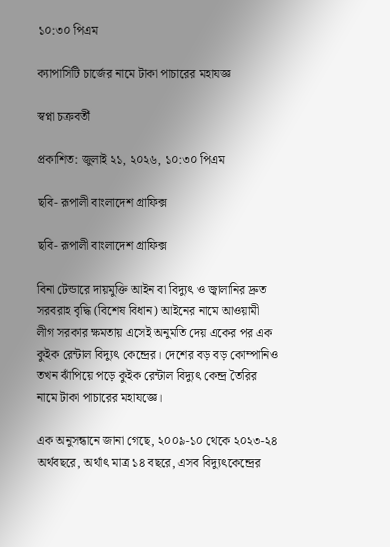১০:৩০ পিএম

ক্যাপাসিটি চার্জের নামে টাকা পাচারের মহাযজ্ঞ

স্বপ্না চক্রবর্তী

প্রকাশিত: জুলাই ২১, ২০২৬, ১০:৩০ পিএম

ছবি- রূপালী বাংলাদেশ গ্রাফিক্স

ছবি- রূপালী বাংলাদেশ গ্রাফিক্স

বিনা টেন্ডারে দায়মুক্তি আইন বা বিদ্যুৎ ও জ্বালানির দ্রুত সরবরাহ বৃদ্ধি (বিশেষ বিধান) আইনের নামে আওয়ামী লীগ সরকার ক্ষমতায় এসেই অনুমতি দেয় একের পর এক কুইক রেন্টাল বিদ্যুৎ কেন্দ্রের। দেশের বড় বড় কোম্পানিও তখন ঝাঁপিয়ে পড়ে কুইক রেন্টাল বিদ্যুৎ কেন্দ্র তৈরির নামে টাকা পাচারের মহাযজ্ঞে।

এক অনুসন্ধানে জানা গেছে, ২০০৯-১০ থেকে ২০২৩-২৪ অর্থবছরে, অর্থাৎ মাত্র ১৪ বছরে, এসব বিদ্যুৎকেন্দ্রের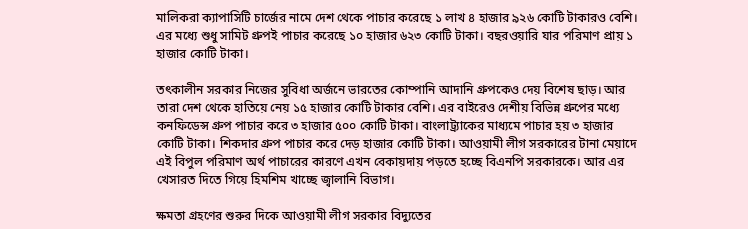মালিকরা ক্যাপাসিটি চার্জের নামে দেশ থেকে পাচার করেছে ১ লাখ ৪ হাজার ৯২৬ কোটি টাকারও বেশি। এর মধ্যে শুধু সামিট গ্রুপই পাচার করেছে ১০ হাজার ৬২৩ কোটি টাকা। বছরওয়ারি যার পরিমাণ প্রায় ১ হাজার কোটি টাকা।

তৎকালীন সরকার নিজের সুবিধা অর্জনে ভারতের কোম্পানি আদানি গ্রুপকেও দেয় বিশেষ ছাড়। আর তারা দেশ থেকে হাতিয়ে নেয় ১৫ হাজার কোটি টাকার বেশি। এর বাইরেও দেশীয় বিভিন্ন গ্রুপের মধ্যে কনফিডেন্স গ্রুপ পাচার করে ৩ হাজার ৫০০ কোটি টাকা। বাংলাট্র্যাকের মাধ্যমে পাচার হয় ৩ হাজার কোটি টাকা। শিকদার গ্রুপ পাচার করে দেড় হাজার কোটি টাকা। আওয়ামী লীগ সরকারের টানা মেয়াদে এই বিপুল পরিমাণ অর্থ পাচারের কারণে এখন বেকায়দায় পড়তে হচ্ছে বিএনপি সরকারকে। আর এর খেসারত দিতে গিয়ে হিমশিম খাচ্ছে জ্বালানি বিভাগ।

ক্ষমতা গ্রহণের শুরুর দিকে আওয়ামী লীগ সরকার বিদ্যুতের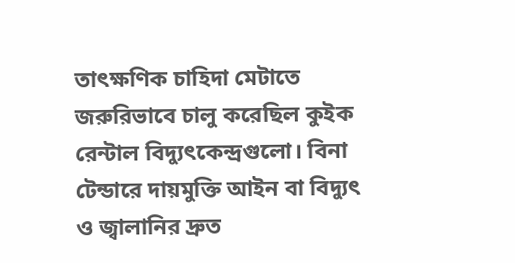তাৎক্ষণিক চাহিদা মেটাতে জরুরিভাবে চালু করেছিল কুইক রেন্টাল বিদ্যুৎকেন্দ্রগুলো। বিনা টেন্ডারে দায়মুক্তি আইন বা বিদ্যুৎ ও জ্বালানির দ্রুত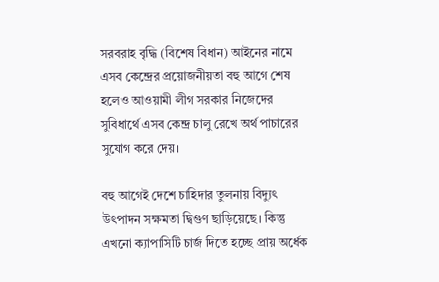সরবরাহ বৃদ্ধি (বিশেষ বিধান) আইনের নামে এসব কেন্দ্রের প্রয়োজনীয়তা বহু আগে শেষ হলেও আওয়ামী লীগ সরকার নিজেদের সুবিধার্থে এসব কেন্দ্র চালু রেখে অর্থ পাচারের সুযোগ করে দেয়।

বহু আগেই দেশে চাহিদার তুলনায় বিদ্যুৎ উৎপাদন সক্ষমতা দ্বিগুণ ছাড়িয়েছে। কিন্তু এখনো ক্যাপাসিটি চার্জ দিতে হচ্ছে প্রায় অর্ধেক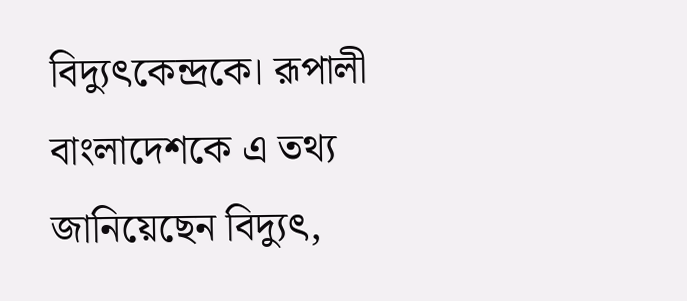বিদ্যুৎকেন্দ্রকে। রূপালী বাংলাদেশকে এ তথ্য জানিয়েছেন বিদ্যুৎ,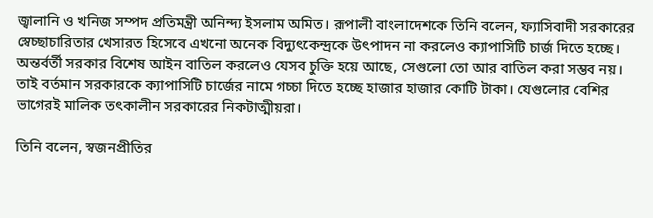জ্বালানি ও খনিজ সম্পদ প্রতিমন্ত্রী অনিন্দ্য ইসলাম অমিত। রূপালী বাংলাদেশকে তিনি বলেন, ফ্যাসিবাদী সরকারের স্বেচ্ছাচারিতার খেসারত হিসেবে এখনো অনেক বিদ্যুৎকেন্দ্রকে উৎপাদন না করলেও ক্যাপাসিটি চার্জ দিতে হচ্ছে। অন্তর্বর্তী সরকার বিশেষ আইন বাতিল করলেও যেসব চুক্তি হয়ে আছে, সেগুলো তো আর বাতিল করা সম্ভব নয়। তাই বর্তমান সরকারকে ক্যাপাসিটি চার্জের নামে গচ্চা দিতে হচ্ছে হাজার হাজার কোটি টাকা। যেগুলোর বেশির ভাগেরই মালিক তৎকালীন সরকারের নিকটাত্মীয়রা।

তিনি বলেন, স্বজনপ্রীতির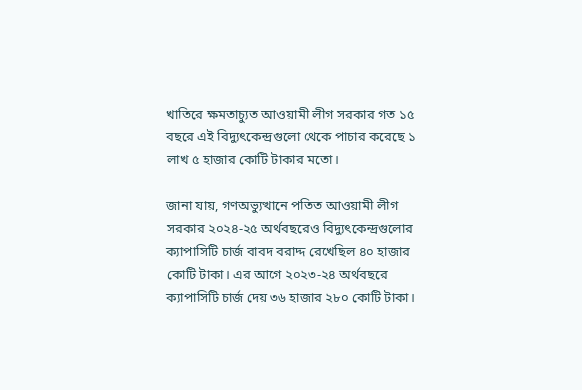খাতিরে ক্ষমতাচ্যুত আওয়ামী লীগ সরকার গত ১৫ বছরে এই বিদ্যুৎকেন্দ্রগুলো থেকে পাচার করেছে ১ লাখ ৫ হাজার কোটি টাকার মতো।

জানা যায়, গণঅভ্যুত্থানে পতিত আওয়ামী লীগ সরকার ২০২৪-২৫ অর্থবছরেও বিদ্যুৎকেন্দ্রগুলোর ক্যাপাসিটি চার্জ বাবদ বরাদ্দ রেখেছিল ৪০ হাজার কোটি টাকা। এর আগে ২০২৩-২৪ অর্থবছরে ক্যাপাসিটি চার্জ দেয় ৩৬ হাজার ২৮০ কোটি টাকা।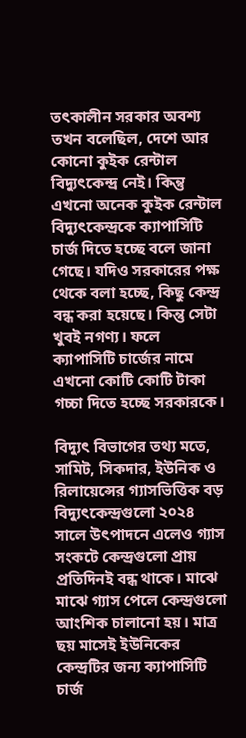তৎকালীন সরকার অবশ্য তখন বলেছিল, দেশে আর কোনো কুইক রেন্টাল বিদ্যুৎকেন্দ্র নেই। কিন্তু এখনো অনেক কুইক রেন্টাল বিদ্যুৎকেন্দ্রকে ক্যাপাসিটি চার্জ দিতে হচ্ছে বলে জানা গেছে। যদিও সরকারের পক্ষ থেকে বলা হচ্ছে, কিছু কেন্দ্র বন্ধ করা হয়েছে। কিন্তু সেটা খুবই নগণ্য। ফলে ক্যাপাসিটি চার্জের নামে এখনো কোটি কোটি টাকা গচ্চা দিতে হচ্ছে সরকারকে।

বিদ্যুৎ বিভাগের তথ্য মতে, সামিট, সিকদার, ইউনিক ও রিলায়েন্সের গ্যাসভিত্তিক বড় বিদ্যুৎকেন্দ্রগুলো ২০২৪ সালে উৎপাদনে এলেও গ্যাস সংকটে কেন্দ্রগুলো প্রায় প্রতিদিনই বন্ধ থাকে। মাঝে মাঝে গ্যাস পেলে কেন্দ্রগুলো আংশিক চালানো হয়। মাত্র ছয় মাসেই ইউনিকের কেন্দ্রটির জন্য ক্যাপাসিটি চার্জ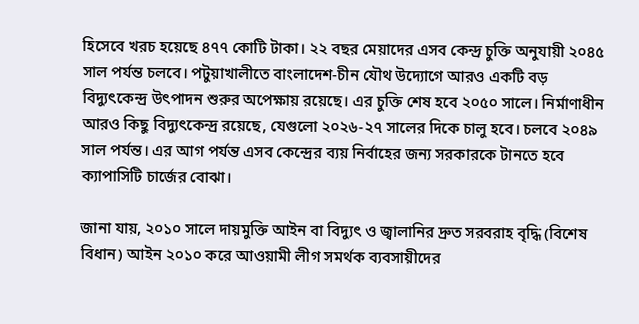হিসেবে খরচ হয়েছে ৪৭৭ কোটি টাকা। ২২ বছর মেয়াদের এসব কেন্দ্র চুক্তি অনুযায়ী ২০৪৫ সাল পর্যন্ত চলবে। পটুয়াখালীতে বাংলাদেশ-চীন যৌথ উদ্যোগে আরও একটি বড় বিদ্যুৎকেন্দ্র উৎপাদন শুরুর অপেক্ষায় রয়েছে। এর চুক্তি শেষ হবে ২০৫০ সালে। নির্মাণাধীন আরও কিছু বিদ্যুৎকেন্দ্র রয়েছে, যেগুলো ২০২৬-২৭ সালের দিকে চালু হবে। চলবে ২০৪৯ সাল পর্যন্ত। এর আগ পর্যন্ত এসব কেন্দ্রের ব্যয় নির্বাহের জন্য সরকারকে টানতে হবে ক্যাপাসিটি চার্জের বোঝা।

জানা যায়, ২০১০ সালে দায়মুক্তি আইন বা বিদ্যুৎ ও জ্বালানির দ্রুত সরবরাহ বৃদ্ধি (বিশেষ বিধান) আইন ২০১০ করে আওয়ামী লীগ সমর্থক ব্যবসায়ীদের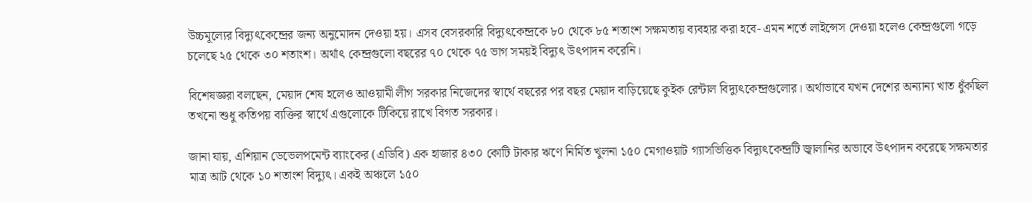উচ্চমূল্যের বিদ্যুৎকেন্দ্রের জন্য অনুমোদন দেওয়া হয়। এসব বেসরকারি বিদ্যুৎকেন্দ্রকে ৮০ থেকে ৮৫ শতাংশ সক্ষমতায় ব্যবহার করা হবে- এমন শর্তে লাইন্সেস দেওয়া হলেও কেন্দ্রগুলো গড়ে চলেছে ২৫ থেকে ৩০ শতাংশ। অর্থাৎ কেন্দ্রগুলো বছরের ৭০ থেকে ৭৫ ভাগ সময়ই বিদ্যুৎ উৎপাদন করেনি।

বিশেষজ্ঞরা বলছেন, মেয়াদ শেষ হলেও আওয়ামী লীগ সরকার নিজেদের স্বার্থে বছরের পর বছর মেয়াদ বাড়িয়েছে কুইক রেন্টাল বিদ্যুৎকেন্দ্রগুলোর। অর্থাভাবে যখন দেশের অন্যান্য খাত ধুঁকছিল তখনো শুধু কতিপয় ব্যক্তির স্বার্থে এগুলোকে টিকিয়ে রাখে বিগত সরকার।

জানা যায়, এশিয়ান ডেভেলপমেন্ট ব্যাংকের (এডিবি) এক হাজার ৪৩০ কোটি টাকার ঋণে নির্মিত খুলনা ১৫০ মেগাওয়াট গ্যাসভিত্তিক বিদ্যুৎকেন্দ্রটি জ্বালানির অভাবে উৎপাদন করেছে সক্ষমতার মাত্র আট থেকে ১০ শতাংশ বিদ্যুৎ। একই অঞ্চলে ১৫০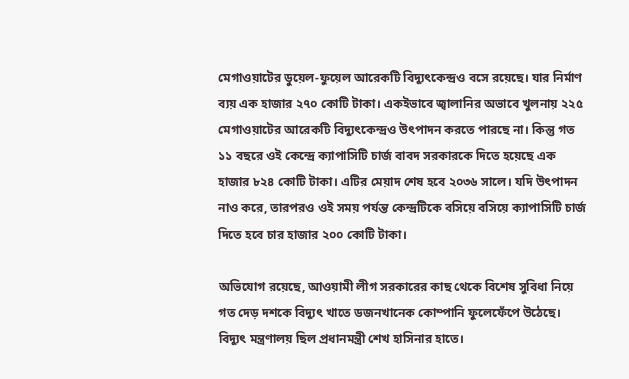মেগাওয়াটের ডুয়েল-ফুয়েল আরেকটি বিদ্যুৎকেন্দ্রও বসে রয়েছে। যার নির্মাণ ব্যয় এক হাজার ২৭০ কোটি টাকা। একইভাবে জ্বালানির অভাবে খুলনায় ২২৫ মেগাওয়াটের আরেকটি বিদ্যুৎকেন্দ্রও উৎপাদন করতে পারছে না। কিন্তু গত ১১ বছরে ওই কেন্দ্রে ক্যাপাসিটি চার্জ বাবদ সরকারকে দিতে হয়েছে এক হাজার ৮২৪ কোটি টাকা। এটির মেয়াদ শেষ হবে ২০৩৬ সালে। যদি উৎপাদন নাও করে, তারপরও ওই সময় পর্যন্ত কেন্দ্রটিকে বসিয়ে বসিয়ে ক্যাপাসিটি চার্জ দিতে হবে চার হাজার ২০০ কোটি টাকা।

অভিযোগ রয়েছে, আওয়ামী লীগ সরকারের কাছ থেকে বিশেষ সুবিধা নিয়ে গত দেড় দশকে বিদ্যুৎ খাতে ডজনখানেক কোম্পানি ফুলেফেঁপে উঠেছে। বিদ্যুৎ মন্ত্রণালয় ছিল প্রধানমন্ত্রী শেখ হাসিনার হাতে।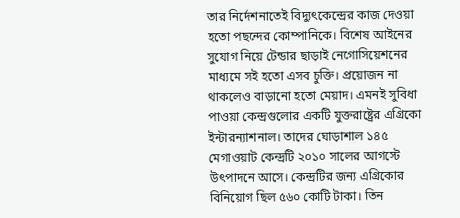তার নির্দেশনাতেই বিদ্যুৎকেন্দ্রের কাজ দেওয়া হতো পছন্দের কোম্পানিকে। বিশেষ আইনের সুযোগ নিয়ে টেন্ডার ছাড়াই নেগোসিয়েশনের মাধ্যমে সই হতো এসব চুক্তি। প্রয়োজন না থাকলেও বাড়ানো হতো মেয়াদ। এমনই সুবিধা পাওয়া কেন্দ্রগুলোর একটি যুক্তরাষ্ট্রের এগ্রিকো ইন্টারন্যাশনাল। তাদের ঘোড়াশাল ১৪৫ মেগাওয়াট কেন্দ্রটি ২০১০ সালের আগস্টে উৎপাদনে আসে। কেন্দ্রটির জন্য এগ্রিকোর বিনিয়োগ ছিল ৫৬০ কোটি টাকা। তিন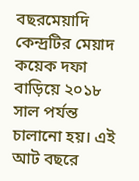বছরমেয়াদি কেন্দ্রটির মেয়াদ কয়েক দফা বাড়িয়ে ২০১৮ সাল পর্যন্ত চালানো হয়। এই আট বছরে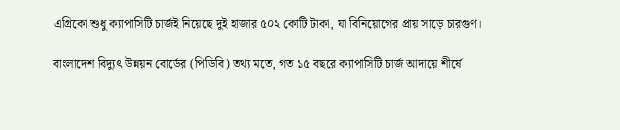এগ্রিকো শুধু ক্যাপাসিটি চার্জই নিয়েছে দুই হাজার ৫০২ কোটি টাকা, যা বিনিয়োগের প্রায় সাড়ে চারগুণ।

বাংলাদেশ বিদ্যুৎ উন্নয়ন বোর্ডের (পিডিবি) তথ্য মতে, গত ১৫ বছরে ক্যাপাসিটি চার্জ আদায়ে শীর্ষে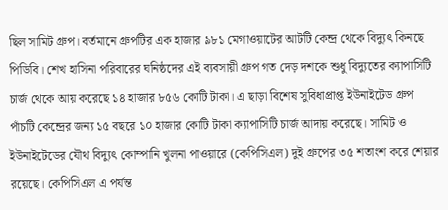ছিল সামিট গ্রুপ। বর্তমানে গ্রুপটির এক হাজার ৯৮১ মেগাওয়াটের আটটি কেন্দ্র থেকে বিদ্যুৎ কিনছে পিডিবি। শেখ হাসিনা পরিবারের ঘনিষ্ঠদের এই ব্যবসায়ী গ্রুপ গত দেড় দশকে শুধু বিদ্যুতের ক্যাপাসিটি চার্জ থেকে আয় করেছে ১৪ হাজার ৮৫৬ কোটি টাকা। এ ছাড়া বিশেষ সুবিধাপ্রাপ্ত ইউনাইটেড গ্রুপ পাঁচটি কেন্দ্রের জন্য ১৫ বছরে ১০ হাজার কোটি টাকা ক্যাপাসিটি চার্জ আদায় করেছে। সামিট ও ইউনাইটেডের যৌথ বিদ্যুৎ কোম্পানি খুলনা পাওয়ারে (কেপিসিএল) দুই গ্রুপের ৩৫ শতাংশ করে শেয়ার রয়েছে। কেপিসিএল এ পর্যন্ত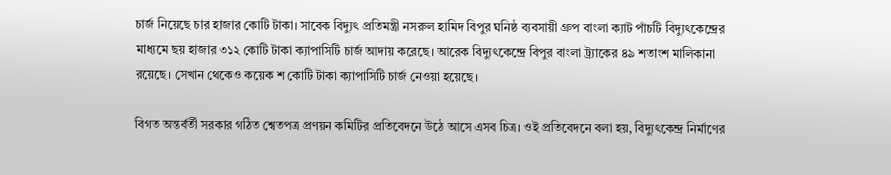চার্জ নিয়েছে চার হাজার কোটি টাকা। সাবেক বিদ্যুৎ প্রতিমন্ত্রী নসরুল হামিদ বিপুর ঘনিষ্ঠ ব্যবসায়ী গ্রুপ বাংলা ক্যাট পাঁচটি বিদ্যুৎকেন্দ্রের মাধ্যমে ছয় হাজার ৩১২ কোটি টাকা ক্যাপাসিটি চার্জ আদায় করেছে। আরেক বিদ্যুৎকেন্দ্রে বিপুর বাংলা ট্র্যাকের ৪৯ শতাংশ মালিকানা রয়েছে। সেখান থেকেও কয়েক শ কোটি টাকা ক্যাপাসিটি চার্জ নেওয়া হয়েছে।

বিগত অন্তর্বর্তী সরকার গঠিত শ্বেতপত্র প্রণয়ন কমিটির প্রতিবেদনে উঠে আসে এসব চিত্র। ওই প্রতিবেদনে বলা হয়, বিদ্যুৎকেন্দ্র নির্মাণের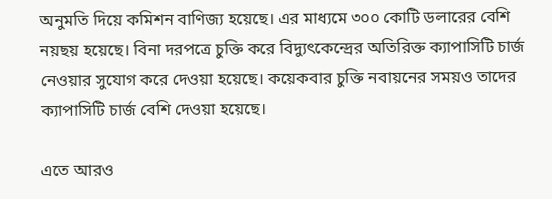অনুমতি দিয়ে কমিশন বাণিজ্য হয়েছে। এর মাধ্যমে ৩০০ কোটি ডলারের বেশি নয়ছয় হয়েছে। বিনা দরপত্রে চুক্তি করে বিদ্যুৎকেন্দ্রের অতিরিক্ত ক্যাপাসিটি চার্জ নেওয়ার সুযোগ করে দেওয়া হয়েছে। কয়েকবার চুক্তি নবায়নের সময়ও তাদের ক্যাপাসিটি চার্জ বেশি দেওয়া হয়েছে।

এতে আরও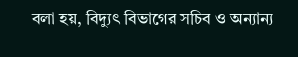বলা হয়, বিদ্যুৎ বিভাগের সচিব ও অন্যান্য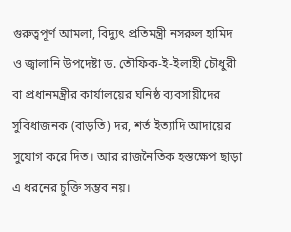গুরুত্বপূর্ণ আমলা, বিদ্যুৎ প্রতিমন্ত্রী নসরুল হামিদ ও জ্বালানি উপদেষ্টা ড. তৌফিক-ই-ইলাহী চৌধুরী বা প্রধানমন্ত্রীর কার্যালয়ের ঘনিষ্ঠ ব্যবসায়ীদের সুবিধাজনক (বাড়তি) দর, শর্ত ইত্যাদি আদায়ের সুযোগ করে দিত। আর রাজনৈতিক হস্তক্ষেপ ছাড়া এ ধরনের চুক্তি সম্ভব নয়।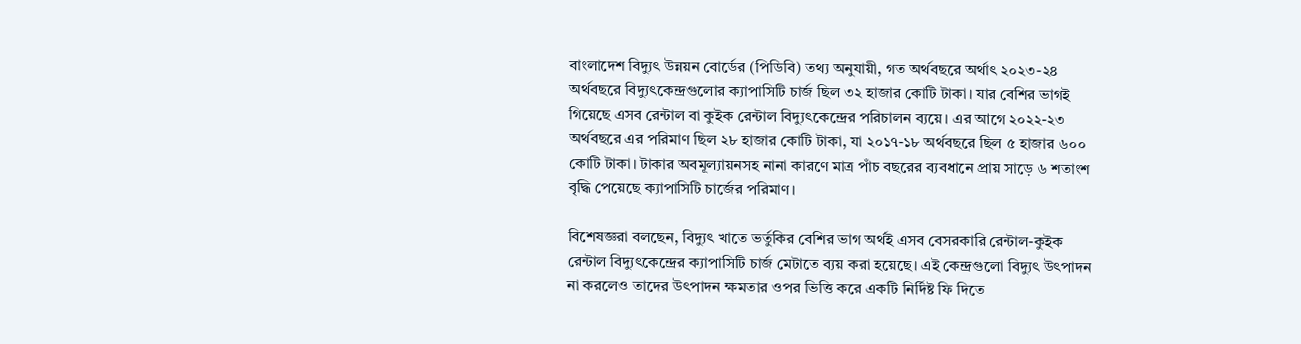বাংলাদেশ বিদ্যুৎ উন্নয়ন বোর্ডের (পিডিবি) তথ্য অনুযায়ী, গত অর্থবছরে অর্থাৎ ২০২৩-২৪ অর্থবছরে বিদ্যুৎকেন্দ্রগুলোর ক্যাপাসিটি চার্জ ছিল ৩২ হাজার কোটি টাকা। যার বেশির ভাগই গিয়েছে এসব রেন্টাল বা কুইক রেন্টাল বিদ্যুৎকেন্দ্রের পরিচালন ব্যয়ে। এর আগে ২০২২-২৩ অর্থবছরে এর পরিমাণ ছিল ২৮ হাজার কোটি টাকা, যা ২০১৭-১৮ অর্থবছরে ছিল ৫ হাজার ৬০০ কোটি টাকা। টাকার অবমূল্যায়নসহ নানা কারণে মাত্র পাঁচ বছরের ব্যবধানে প্রায় সাড়ে ৬ শতাংশ বৃদ্ধি পেয়েছে ক্যাপাসিটি চার্জের পরিমাণ।

বিশেষজ্ঞরা বলছেন, বিদ্যুৎ খাতে ভর্তুকির বেশির ভাগ অর্থই এসব বেসরকারি রেন্টাল-কুইক রেন্টাল বিদ্যুৎকেন্দ্রের ক্যাপাসিটি চার্জ মেটাতে ব্যয় করা হয়েছে। এই কেন্দ্রগুলো বিদ্যুৎ উৎপাদন না করলেও তাদের উৎপাদন ক্ষমতার ওপর ভিত্তি করে একটি নির্দিষ্ট ফি দিতে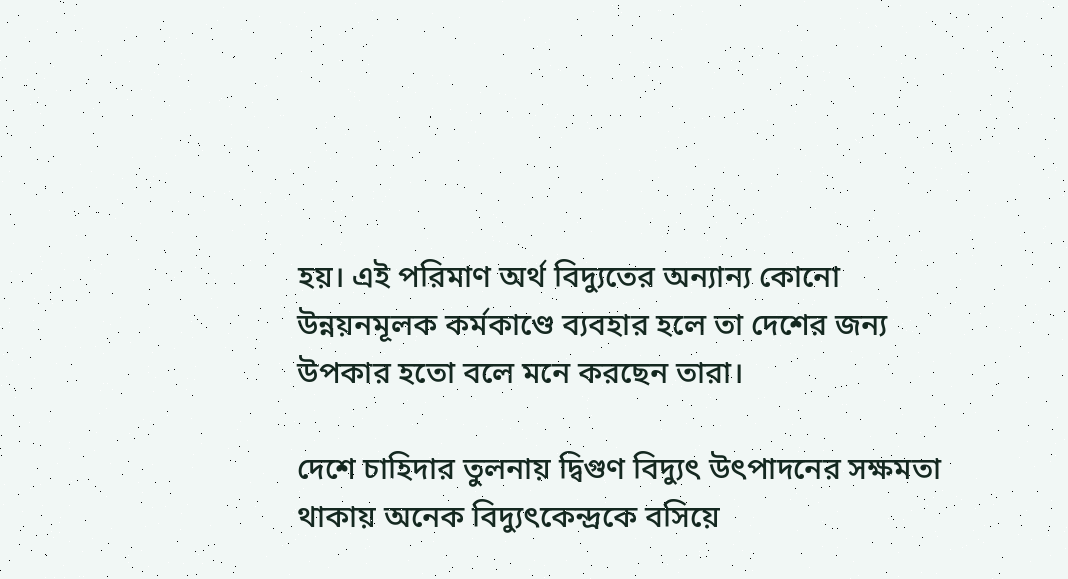হয়। এই পরিমাণ অর্থ বিদ্যুতের অন্যান্য কোনো উন্নয়নমূলক কর্মকাণ্ডে ব্যবহার হলে তা দেশের জন্য উপকার হতো বলে মনে করছেন তারা।

দেশে চাহিদার তুলনায় দ্বিগুণ বিদ্যুৎ উৎপাদনের সক্ষমতা থাকায় অনেক বিদ্যুৎকেন্দ্রকে বসিয়ে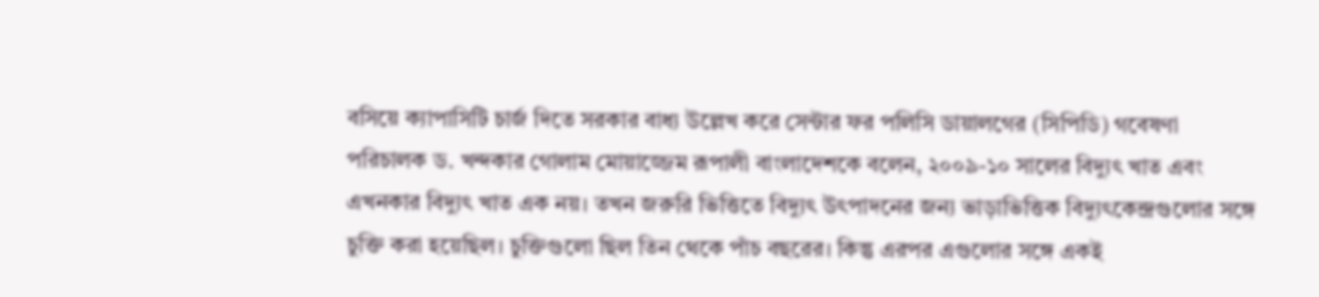বসিয়ে ক্যাপাসিটি চার্জ দিতে সরকার বাধ্য উল্লেখ করে সেন্টার ফর পলিসি ডায়ালগের (সিপিডি) গবেষণা পরিচালক ড. খন্দকার গোলাম মোয়াজ্জেম রূপালী বাংলাদেশকে বলেন, ২০০৯-১০ সালের বিদ্যুৎ খাত এবং এখনকার বিদ্যুৎ খাত এক নয়। তখন জরুরি ভিত্তিতে বিদ্যুৎ উৎপাদনের জন্য ভাড়াভিত্তিক বিদ্যুৎকেন্দ্রগুলোর সঙ্গে চুক্তি করা হয়েছিল। চুক্তিগুলো ছিল তিন থেকে পাঁচ বছরের। কিন্তু এরপর এগুলোর সঙ্গে একই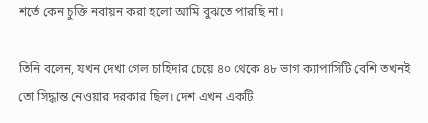শর্তে কেন চুক্তি নবায়ন করা হলো আমি বুঝতে পারছি না।

তিনি বলেন, যখন দেখা গেল চাহিদার চেয়ে ৪০ থেকে ৪৮ ভাগ ক্যাপাসিটি বেশি তখনই তো সিদ্ধান্ত নেওয়ার দরকার ছিল। দেশ এখন একটি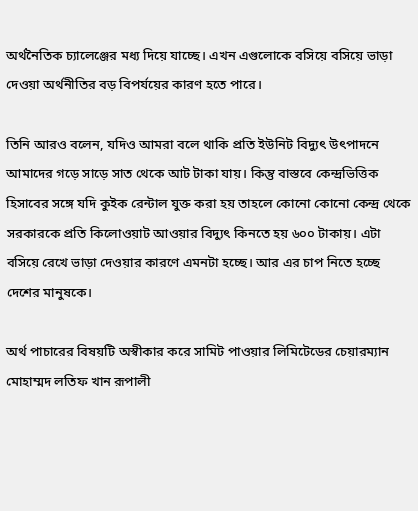অর্থনৈতিক চ্যালেঞ্জের মধ্য দিয়ে যাচ্ছে। এখন এগুলোকে বসিয়ে বসিয়ে ভাড়া দেওয়া অর্থনীতির বড় বিপর্যয়ের কারণ হতে পারে।

তিনি আরও বলেন, যদিও আমরা বলে থাকি প্রতি ইউনিট বিদ্যুৎ উৎপাদনে আমাদের গড়ে সাড়ে সাত থেকে আট টাকা যায়। কিন্তু বাস্তবে কেন্দ্রভিত্তিক হিসাবের সঙ্গে যদি কুইক রেন্টাল যুক্ত করা হয় তাহলে কোনো কোনো কেন্দ্র থেকে সরকারকে প্রতি কিলোওয়াট আওয়ার বিদ্যুৎ কিনতে হয় ৬০০ টাকায়। এটা বসিয়ে রেখে ভাড়া দেওয়ার কারণে এমনটা হচ্ছে। আর এর চাপ নিতে হচ্ছে দেশের মানুষকে।

অর্থ পাচারের বিষয়টি অস্বীকার করে সামিট পাওয়ার লিমিটেডের চেয়ারম্যান মোহাম্মদ লতিফ খান রূপালী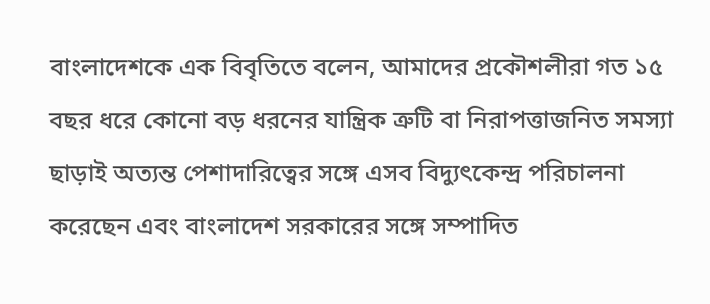বাংলাদেশকে এক বিবৃতিতে বলেন, আমাদের প্রকৌশলীরা গত ১৫ বছর ধরে কোনো বড় ধরনের যান্ত্রিক ত্রুটি বা নিরাপত্তাজনিত সমস্যা ছাড়াই অত্যন্ত পেশাদারিত্বের সঙ্গে এসব বিদ্যুৎকেন্দ্র পরিচালনা করেছেন এবং বাংলাদেশ সরকারের সঙ্গে সম্পাদিত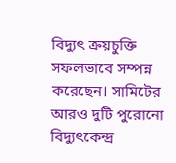বিদ্যুৎ ক্রয়চুক্তি সফলভাবে সম্পন্ন করেছেন। সামিটের আরও দুটি পুরোনো বিদ্যুৎকেন্দ্র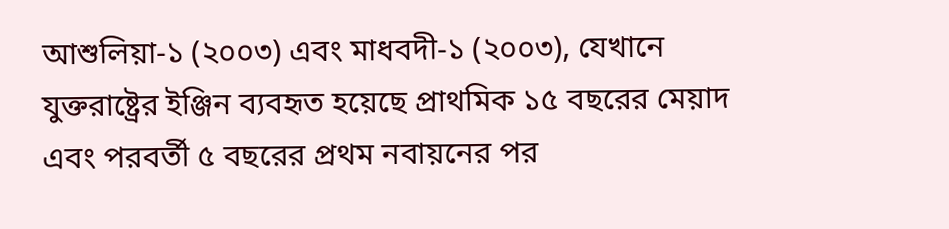আশুলিয়া-১ (২০০৩) এবং মাধবদী-১ (২০০৩), যেখানে যুক্তরাষ্ট্রের ইঞ্জিন ব্যবহৃত হয়েছে প্রাথমিক ১৫ বছরের মেয়াদ এবং পরবর্তী ৫ বছরের প্রথম নবায়নের পর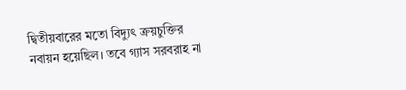দ্বিতীয়বারের মতো বিদ্যুৎ ক্রয়চুক্তির নবায়ন হয়েছিল। তবে গ্যাস সরবরাহ না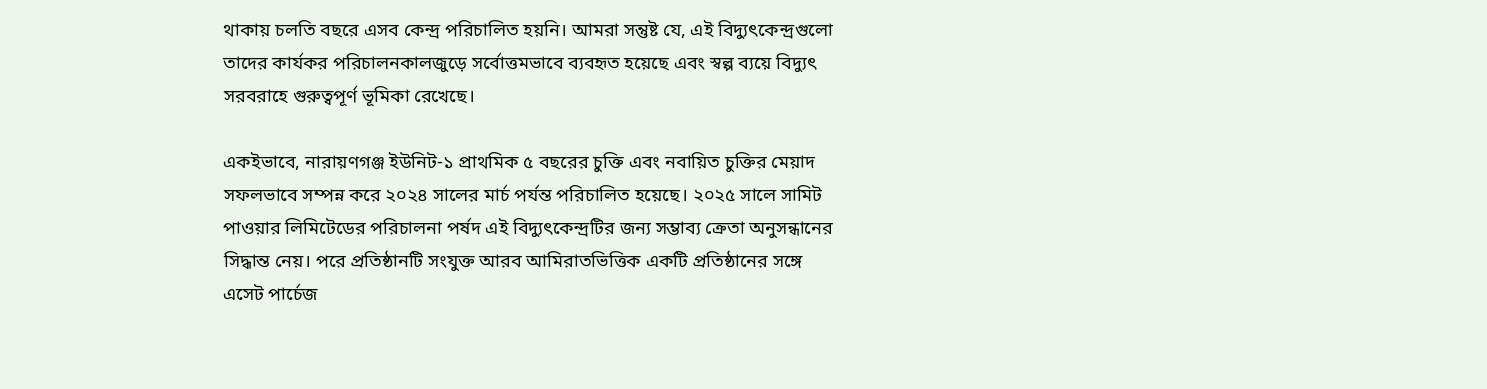থাকায় চলতি বছরে এসব কেন্দ্র পরিচালিত হয়নি। আমরা সন্তুষ্ট যে, এই বিদ্যুৎকেন্দ্রগুলো তাদের কার্যকর পরিচালনকালজুড়ে সর্বোত্তমভাবে ব্যবহৃত হয়েছে এবং স্বল্প ব্যয়ে বিদ্যুৎ সরবরাহে গুরুত্বপূর্ণ ভূমিকা রেখেছে।

একইভাবে, নারায়ণগঞ্জ ইউনিট-১ প্রাথমিক ৫ বছরের চুক্তি এবং নবায়িত চুক্তির মেয়াদ সফলভাবে সম্পন্ন করে ২০২৪ সালের মার্চ পর্যন্ত পরিচালিত হয়েছে। ২০২৫ সালে সামিট পাওয়ার লিমিটেডের পরিচালনা পর্ষদ এই বিদ্যুৎকেন্দ্রটির জন্য সম্ভাব্য ক্রেতা অনুসন্ধানের সিদ্ধান্ত নেয়। পরে প্রতিষ্ঠানটি সংযুক্ত আরব আমিরাতভিত্তিক একটি প্রতিষ্ঠানের সঙ্গে এসেট পার্চেজ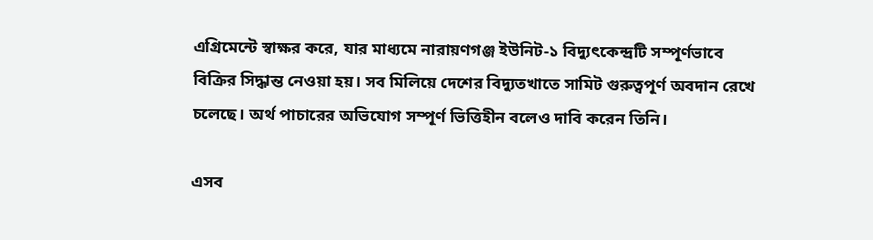এগ্রিমেন্টে স্বাক্ষর করে, যার মাধ্যমে নারায়ণগঞ্জ ইউনিট-১ বিদ্যুৎকেন্দ্রটি সম্পূর্ণভাবে বিক্রির সিদ্ধান্ত নেওয়া হয়। সব মিলিয়ে দেশের বিদ্যুতখাতে সামিট গুরুত্বপূর্ণ অবদান রেখে চলেছে। অর্থ পাচারের অভিযোগ সম্পূর্ণ ভিত্তিহীন বলেও দাবি করেন তিনি।

এসব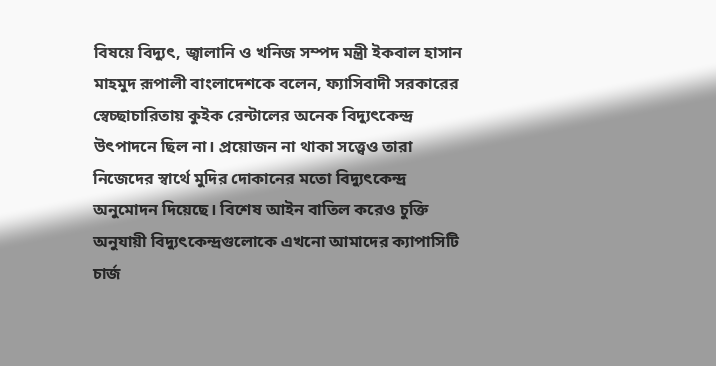বিষয়ে বিদ্যুৎ, জ্বালানি ও খনিজ সম্পদ মন্ত্রী ইকবাল হাসান মাহমুদ রূপালী বাংলাদেশকে বলেন, ফ্যাসিবাদী সরকারের স্বেচ্ছাচারিতায় কুইক রেন্টালের অনেক বিদ্যুৎকেন্দ্র উৎপাদনে ছিল না। প্রয়োজন না থাকা সত্ত্বেও তারা নিজেদের স্বার্থে মুদির দোকানের মতো বিদ্যুৎকেন্দ্র অনুমোদন দিয়েছে। বিশেষ আইন বাতিল করেও চুক্তি অনুযায়ী বিদ্যুৎকেন্দ্রগুলোকে এখনো আমাদের ক্যাপাসিটি চার্জ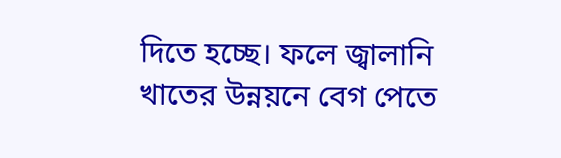দিতে হচ্ছে। ফলে জ্বালানি খাতের উন্নয়নে বেগ পেতে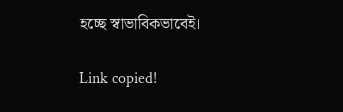হচ্ছে স্বাভাবিকভাবেই।

Link copied!